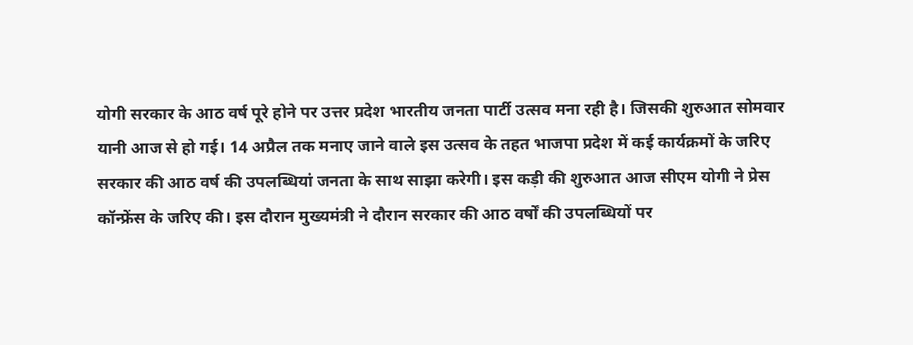योगी सरकार के आठ वर्ष पूरे होने पर उत्तर प्रदेश भारतीय जनता पार्टी उत्सव मना रही है। जिसकी शुरुआत सोमवार यानी आज से हो गई। 14 अप्रैल तक मनाए जाने वाले इस उत्सव के तहत भाजपा प्रदेश में कई कार्यक्रमों के जरिए सरकार की आठ वर्ष की उपलब्धियां जनता के साथ साझा करेगी। इस कड़ी की शुरुआत आज सीएम योगी ने प्रेस कॉन्फ्रेंस के जरिए की। इस दौरान मुख्यमंत्री ने दौरान सरकार की आठ वर्षों की उपलब्धियों पर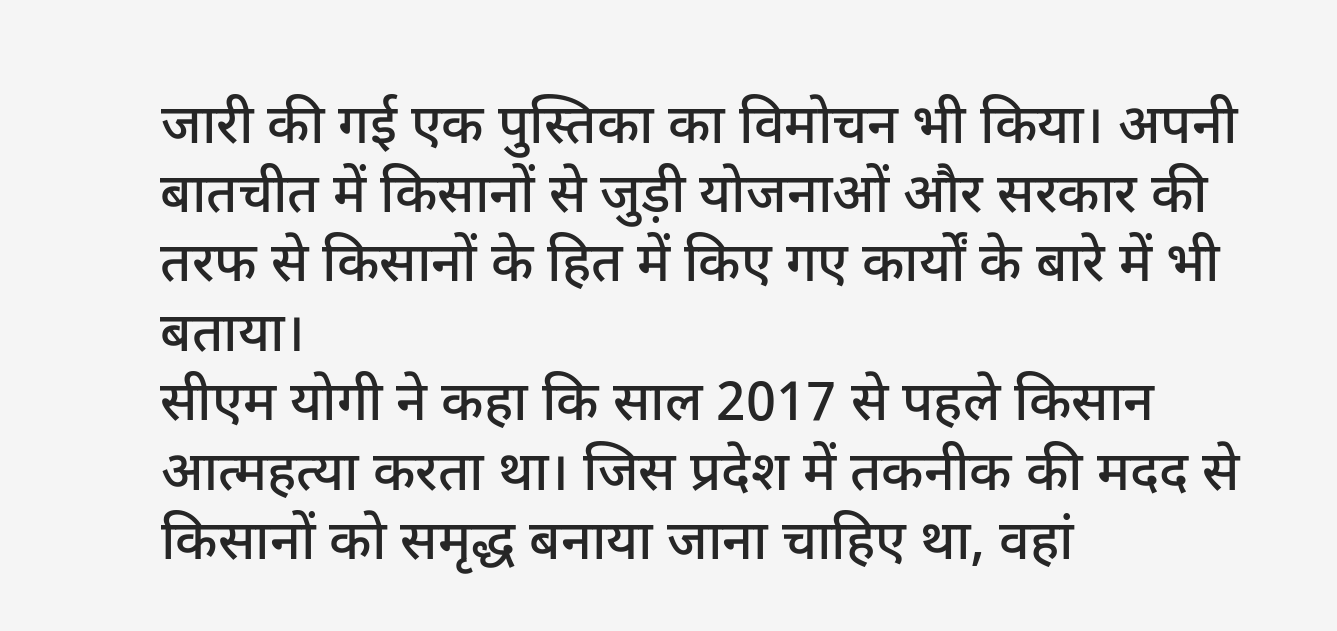जारी की गई एक पुस्तिका का विमोचन भी किया। अपनी बातचीत में किसानों से जुड़ी योजनाओं और सरकार की तरफ से किसानों के हित में किए गए कार्यों के बारे में भी बताया।
सीएम योगी ने कहा कि साल 2017 से पहले किसान आत्महत्या करता था। जिस प्रदेश में तकनीक की मदद से किसानों को समृद्ध बनाया जाना चाहिए था, वहां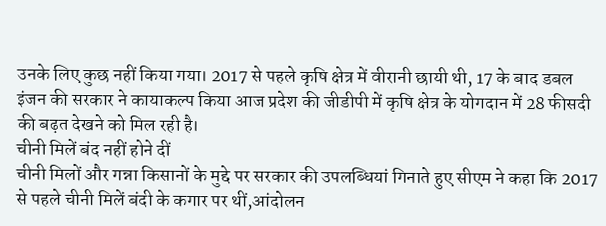उनके लिए कुछ नहीं किया गया। 2017 से पहले कृषि क्षेत्र में वीरानी छायी थी, 17 के बाद डबल इंजन की सरकार ने कायाकल्प किया आज प्रदेश की जीडीपी में कृषि क्षेत्र के योगदान में 28 फीसदी की बढ़त देखने को मिल रही है।
चीनी मिलें बंद नहीं होने दीं
चीनी मिलों और गन्ना किसानों के मुद्दे पर सरकार की उपलब्धियां गिनाते हुए सीएम ने कहा कि 2017 से पहले चीनी मिलें बंदी के कगार पर थीं,आंदोलन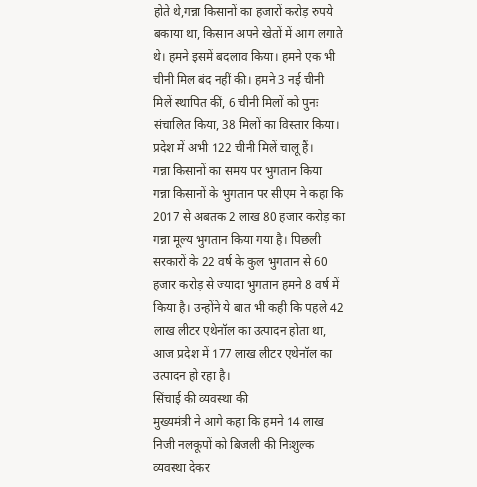होते थे,गन्ना किसानों का हजारों करोड़ रुपये बकाया था, किसान अपने खेतों में आग लगाते थे। हमने इसमें बदलाव किया। हमने एक भी चीनी मिल बंद नहीं की। हमने 3 नई चीनी मिलें स्थापित कीं, 6 चीनी मिलों को पुनः संचालित किया, 38 मिलों का विस्तार किया। प्रदेश में अभी 122 चीनी मिलें चालू हैं।
गन्ना किसानों का समय पर भुगतान किया
गन्ना किसानों के भुगतान पर सीएम ने कहा कि 2017 से अबतक 2 लाख 80 हजार करोड़ का गन्ना मूल्य भुगतान किया गया है। पिछली सरकारों के 22 वर्ष के कुल भुगतान से 60 हजार करोड़ से ज्यादा भुगतान हमने 8 वर्ष में किया है। उन्होंने ये बात भी कही कि पहले 42 लाख लीटर एथेनॉल का उत्पादन होता था, आज प्रदेश में 177 लाख लीटर एथेनॉल का उत्पादन हो रहा है।
सिंचाई की व्यवस्था की
मुख्यमंत्री ने आगे कहा कि हमने 14 लाख निजी नलकूपों को बिजली की निःशुल्क व्यवस्था देकर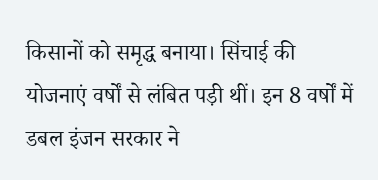किसानों को समृद्ध बनाया। सिंचाई की योजनाएं वर्षों से लंबित पड़ी थीं। इन 8 वर्षों में डबल इंजन सरकार ने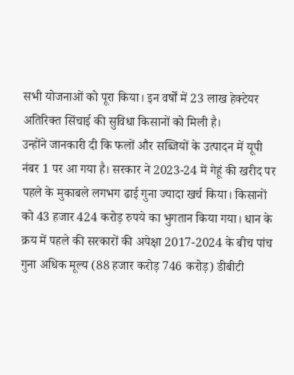सभी योजनाओं को पूरा किया। इन वर्षों में 23 लाख हेक्टेयर अतिरिक्त सिंचाई की सुविधा किसानों को मिली है।
उन्होंने जानकारी दी कि फलों और सब्जियों के उत्पादन में यूपी नंबर 1 पर आ गया है। सरकार ने 2023-24 में गेहूं की खरीद पर पहले के मुकाबले लगभग ढाई गुना ज्यादा खर्च किया। किसानों को 43 हजार 424 करोड़ रुपये का भुगतान किया गया। धान के क्रय में पहले की सरकारों की अपेक्षा 2017-2024 के बीच पांच गुना अधिक मूल्य (88 हजार करोड़ 746 करोड़) डीबीटी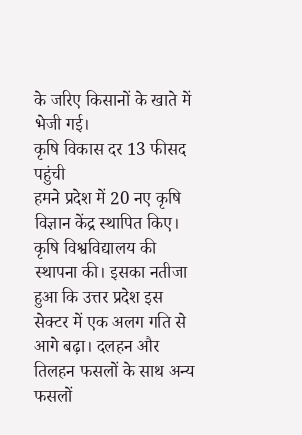के जरिए किसानों के खाते में भेजी गई।
कृषि विकास दर 13 फीसद पहुंची
हमने प्रदेश में 20 नए कृषि विज्ञान केंद्र स्थापित किए। कृषि विश्वविद्यालय की स्थापना की। इसका नतीजा हुआ कि उत्तर प्रदेश इस सेक्टर में एक अलग गति से आगे बढ़ा। दलहन और तिलहन फसलों के साथ अन्य फसलों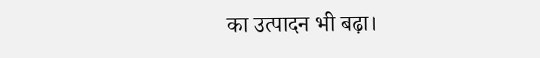का उत्पादन भी बढ़ा।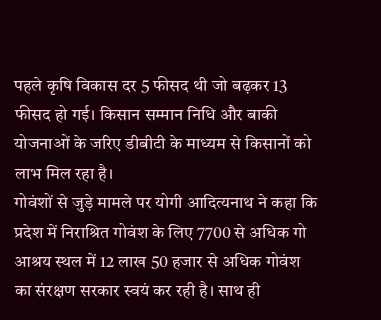पहले कृषि विकास दर 5 फीसद थी जो बढ़कर 13 फीसद हो गई। किसान सम्मान निधि और बाकी योजनाओं के जरिए डीबीटी के माध्यम से किसानों को लाभ मिल रहा है।
गोवंशों से जुड़े मामले पर योगी आदित्यनाथ ने कहा कि प्रदेश में निराश्रित गोवंश के लिए 7700 से अधिक गो आश्रय स्थल में 12 लाख 50 हजार से अधिक गोवंश का संरक्षण सरकार स्वयं कर रही है। साथ ही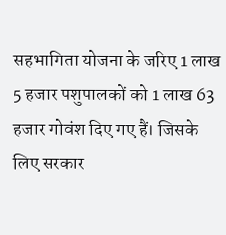सहभागिता योजना के जरिए 1 लाख 5 हजार पशुपालकों को 1 लाख 63 हजार गोवंश दिए गए हैं। जिसके लिए सरकार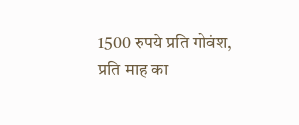1500 रुपये प्रति गोवंश, प्रति माह का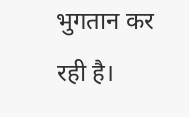भुगतान कर रही है।